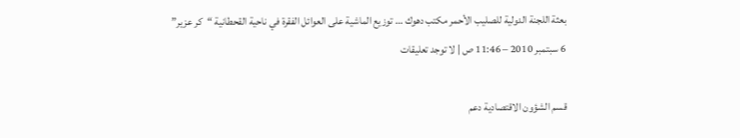بعثة اللجنة الدولية للصليب الأحمر مكتب دهوك … توزيع الماشية على العوائل الفقرة في ناحية القحطانية “كر عزير”
6 سبتمبر 2010 – 11:46 ص | لا توجد تعليقات

قسم الشؤون الاقتصادية دعم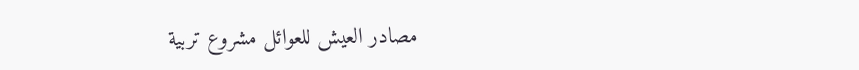مصادر العيش للعوائل مشروع تربية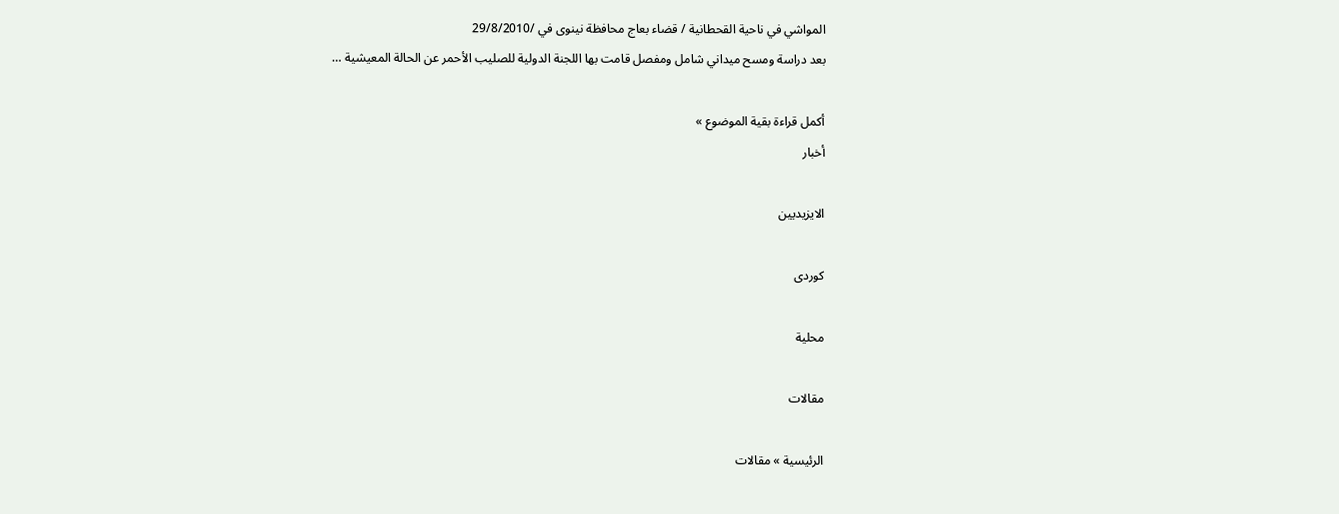المواشي في ناحية القحطانية / قضاء بعاج محافظة نينوى في /29/8/2010
بعد دراسة ومسح ميداني شامل ومفصل قامت بها اللجنة الدولية للصليب الأحمر عن الحالة المعيشية …

أكمل قراءة بقية الموضوع »
أخبار

الايزيديين

كوردى

محلية

مقالات

الرئيسية » مقالات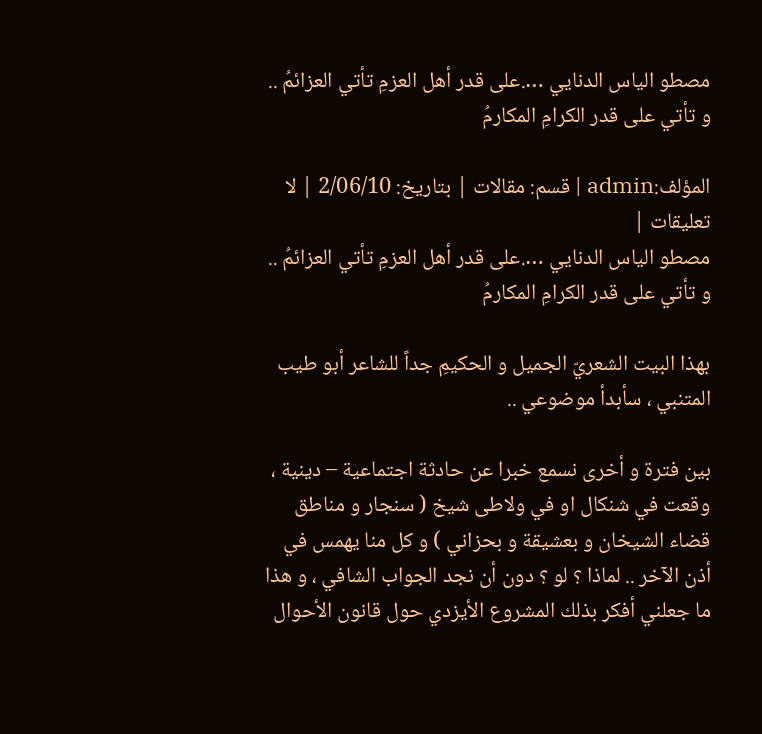مصطو الياس الدنايي ….على قدر أهل العزمِ تأتي العزائمُ .. و تأتي على قدر الكرامِ المكارمُ

المؤلف:admin | قسم: مقالات | بتاريخ: 2/06/10 | لا تعليقات |
مصطو الياس الدنايي ….على قدر أهل العزمِ تأتي العزائمُ .. و تأتي على قدر الكرامِ المكارمُ

بهذا البيت الشعريّ الجميل و الحكيمِ جداً للشاعر أبو طيب المتنبي ، سأبدأ موضوعي ..

بين فترة و أخرى نسمع خبرا عن حادثة اجتماعية – دينية ، وقعت في شنكال او في ولاطى شيخ ( سنجار و مناطق قضاء الشيخان و بعشيقة و بحزاني ) و كل منا يهمس في أذن الآخر .. لماذا ؟ لو ؟ دون أن نجد الجواب الشافي ، و هذا ما جعلني أفكر بذلك المشروع الأيزدي حول قانون الأحوال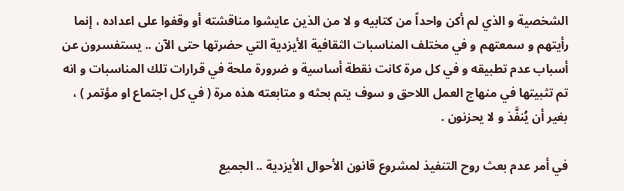الشخصية و الذي لم أكن واحداً من كتابيه و لا من الذين عايشوا مناقشته أو وقفوا على اعداده ، إنما رأيتهم و سمعتهم و في مختلف المناسبات الثقافية الأيزدية التي حضرتها حتى الآن .. يستفسرون عن أسباب عدم تطبيقه و في كل مرة كانت نقطة أساسية و ضرورة ملحة في قرارات تلك المناسبات و انه تم تثبيتها في منهاج العمل اللاحق و سوف يتم بحثه و متابعته هذه مرة ( في كل اجتماع او مؤتمر ) ، بغير أن يُنفَّذ و لا يحزنون .

في أمر عدم بعث روح التنفيذ لمشروع قانون الأحوال الأيزدية .. الجميع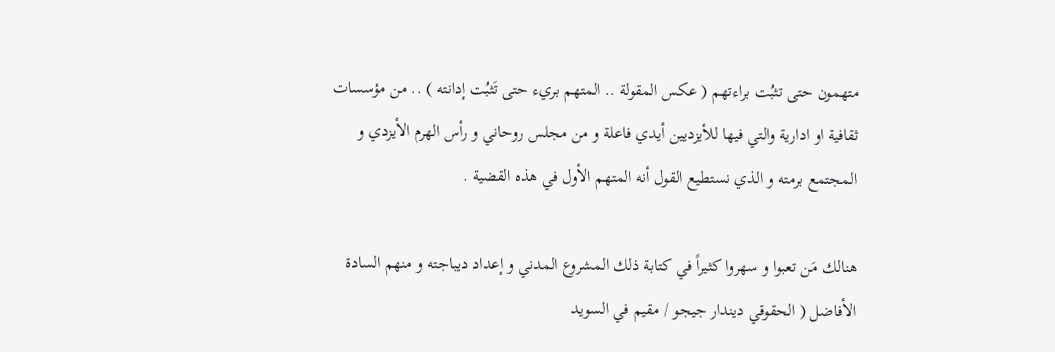متهمون حتى تثبُت براءتهم ( عكس المقولة .. المتهم بريء حتى تَثبُت إدانته ) .. من مؤسسات ثقافية او ادارية والتي فيها للأيزديين أيدي فاعلة و من مجلس روحاني و رأس الهرم الأيزدي و المجتمع برمته و الذي نستطيع القول أنه المتهم الأول في هذه القضية .

هنالك مَن تعبوا و سهروا كثيراً في كتابة ذلك المشروع المدني و إعداد ديباجته و منهم السادة الأفاضل ( الحقوقي ديندار جيجو / مقيم في السويد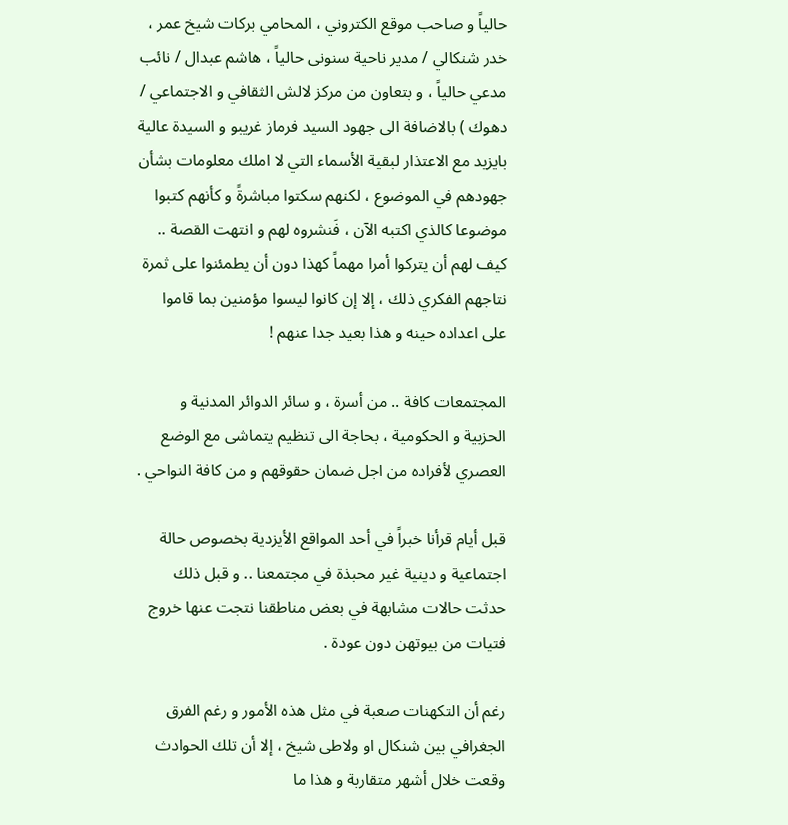حالياً و صاحب موقع الكتروني ، المحامي بركات شيخ عمر ، خدر شنكالي / مدير ناحية سنونى حالياً ، هاشم عبدال / نائب مدعي حالياً ، و بتعاون من مركز لالش الثقافي و الاجتماعي / دهوك ) بالاضافة الى جهود السيد فرماز غريبو و السيدة عالية بايزيد مع الاعتذار لبقية الأسماء التي لا املك معلومات بشأن جهودهم في الموضوع ، لكنهم سكتوا مباشرةً و كأنهم كتبوا موضوعا كالذي اكتبه الآن ، فَنشروه لهم و انتهت القصة .. كيف لهم أن يتركوا أمرا مهماً كهذا دون أن يطمئنوا على ثمرة نتاجهم الفكري ذلك ، إلا إن كانوا ليسوا مؤمنين بما قاموا على اعداده حينه و هذا بعيد جدا عنهم !

المجتمعات كافة .. من أسرة ، و سائر الدوائر المدنية و الحزبية و الحكومية ، بحاجة الى تنظيم يتماشى مع الوضع العصري لأفراده من اجل ضمان حقوقهم و من كافة النواحي .

قبل أيام قرأنا خبراً في أحد المواقع الأيزدية بخصوص حالة اجتماعية و دينية غير محبذة في مجتمعنا .. و قبل ذلك حدثت حالات مشابهة في بعض مناطقنا نتجت عنها خروج فتيات من بيوتهن دون عودة .

رغم أن التكهنات صعبة في مثل هذه الأمور و رغم الفرق الجغرافي بين شنكال او ولاطى شيخ ، إلا أن تلك الحوادث وقعت خلال أشهر متقاربة و هذا ما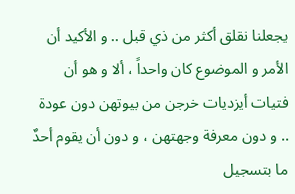يجعلنا نقلق أكثر من ذي قبل .. و الأكيد أن الأمر و الموضوع كان واحداً ، ألا و هو أن فتيات أيزديات خرجن من بيوتهن دون عودة .. و دون معرفة وجهتهن ، و دون أن يقوم أحدٌ ما بتسجيل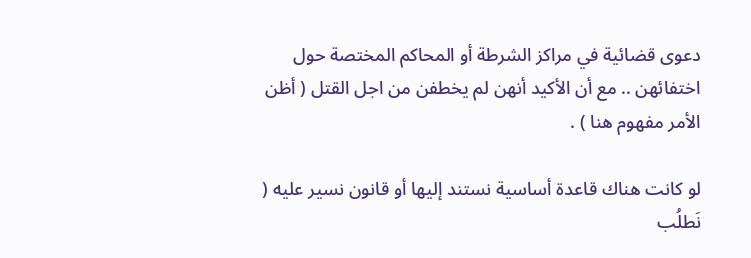دعوى قضائية في مراكز الشرطة أو المحاكم المختصة حول اختفائهن .. مع أن الأكيد أنهن لم يخطفن من اجل القتل ( أظن الأمر مفهوم هنا ) .

لو كانت هناك قاعدة أساسية نستند إليها أو قانون نسير عليه ( نَطلُب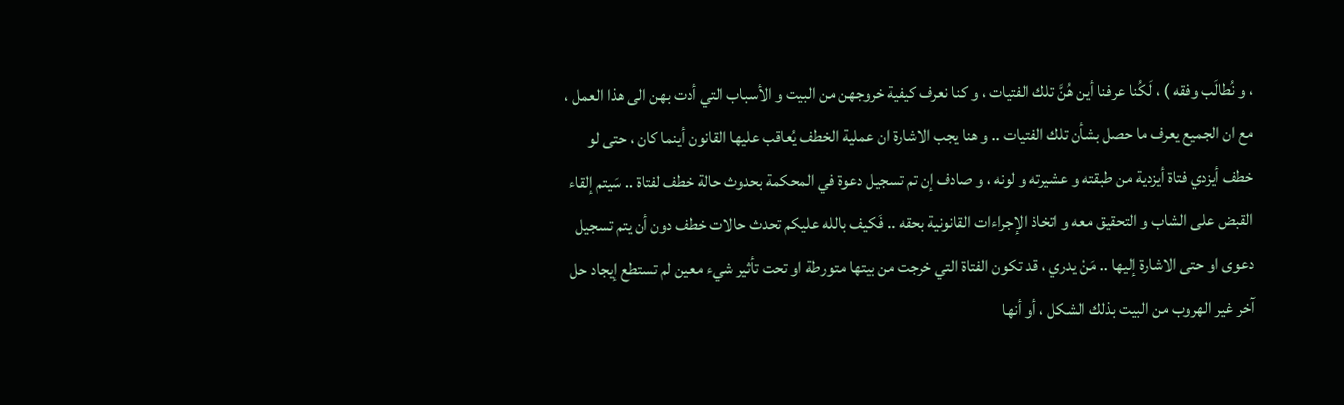، و نُطالَب وفقه ) ، لَكُنا عرفنا أين هُنَّ تلك الفتيات ، و كنا نعرف كيفية خروجهن من البيت و الأسباب التي أدت بهن الى هذا العمل ، مع ان الجميع يعرف ما حصل بشأن تلك الفتيات .. و هنا يجب الاشارة ان عملية الخطف يُعاقب عليها القانون أينما كان ، حتى لو خطف أيزدي فتاة أيزدية من طبقته و عشيرته و لونه ، و صادف إن تم تسجيل دعوة في المحكمة بحدوث حالة خطف لفتاة .. سَيتم إلقاء القبض على الشاب و التحقيق معه و اتخاذ الإجراءات القانونية بحقه .. فَكيف بالله عليكم تحدث حالات خطف دون أن يتم تسجيل دعوى او حتى الاشارة إليها .. مَنْ يدري ، قد تكون الفتاة التي خرجت من بيتها متورطة او تحت تأثير شيء معين لم تستطع إيجاد حل آخر غير الهروب من البيت بذلك الشكل ، أو أنها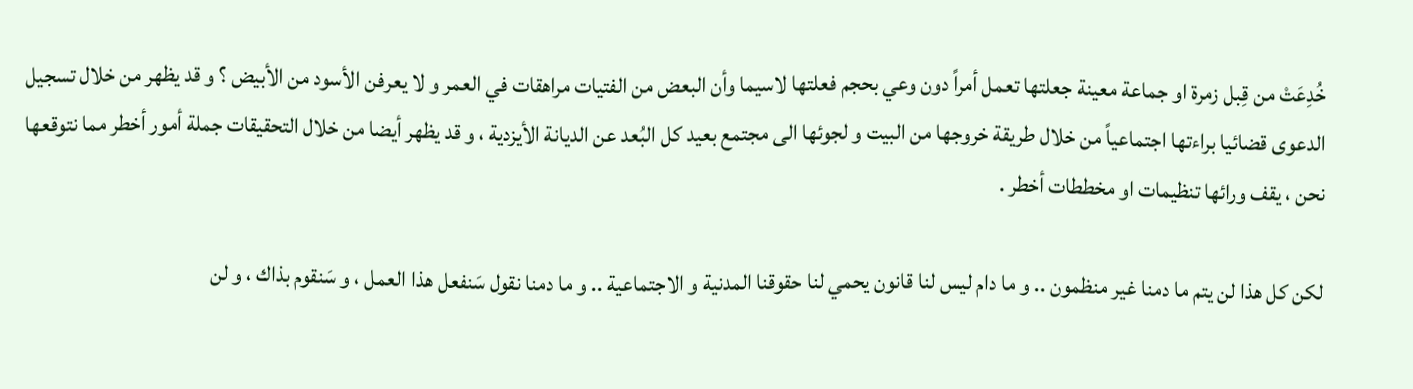خُدِعَتْ من قِبل زمرة او جماعة معينة جعلتها تعمل أمراً دون وعي بحجم فعلتها لاسيما وأن البعض من الفتيات مراهقات في العمر و لا يعرفن الأسود من الأبيض ؟ و قد يظهر من خلال تسجيل الدعوى قضائيا براءتها اجتماعياً من خلال طريقة خروجها من البيت و لجوئها الى مجتمع بعيد كل البُعد عن الديانة الأيزدية ، و قد يظهر أيضا من خلال التحقيقات جملة أمور أخطر مما نتوقعها نحن ، يقف ورائها تنظيمات او مخططات أخطر .

لكن كل هذا لن يتم ما دمنا غير منظمون .. و ما دام ليس لنا قانون يحمي لنا حقوقنا المدنية و الاجتماعية .. و ما دمنا نقول سَنفعل هذا العمل ، و سَنقوم بذاك ، و لن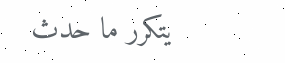يتكرر ما حدث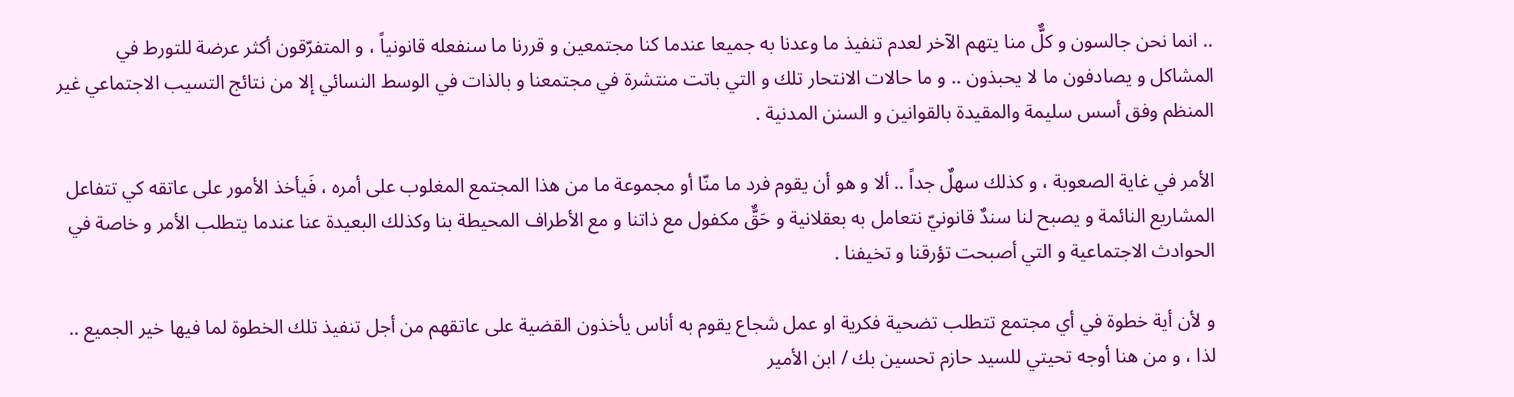.. انما نحن جالسون و كلٌّ منا يتهم الآخر لعدم تنفيذ ما وعدنا به جميعا عندما كنا مجتمعين و قررنا ما سنفعله قانونياً ، و المتفرّقون أكثر عرضة للتورط في المشاكل و يصادفون ما لا يحبذون .. و ما حالات الانتحار تلك و التي باتت منتشرة في مجتمعنا و بالذات في الوسط النسائي إلا من نتائج التسيب الاجتماعي غير المنظم وفق أسس سليمة والمقيدة بالقوانين و السنن المدنية .

الأمر في غاية الصعوبة ، و كذلك سهلٌ جداً .. ألا و هو أن يقوم فرد ما منّا أو مجموعة ما من هذا المجتمع المغلوب على أمره ، فَيأخذ الأمور على عاتقه كي تتفاعل المشاريع النائمة و يصبح لنا سندٌ قانونيّ نتعامل به بعقلانية و حَقٌّ مكفول مع ذاتنا و مع الأطراف المحيطة بنا وكذلك البعيدة عنا عندما يتطلب الأمر و خاصة في الحوادث الاجتماعية و التي أصبحت تؤرقنا و تخيفنا .

و لأن أية خطوة في أي مجتمع تتطلب تضحية فكرية او عمل شجاع يقوم به أناس يأخذون القضية على عاتقهم من أجل تنفيذ تلك الخطوة لما فيها خير الجميع .. لذا ، و من هنا أوجه تحيتي للسيد حازم تحسين بك / ابن الأمير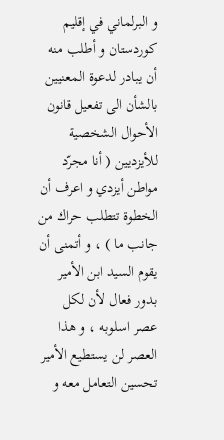و البرلماني في إقليم كوردستان و أطلب منه أن يبادر لدعوة المعنيين بالشأن الى تفعيل قانون الأحوال الشخصية للأيزديين ( أنا مجرّد مواطن أيزدي و اعرف أن الخطوة تتطلب حراك من جانب ما ) ، و أتمنى أن يقوم السيد ابن الأمير بدور فعال لأن لكل عصر اسلوبه ، و هذا العصر لن يستطيع الأمير تحسين التعامل معه و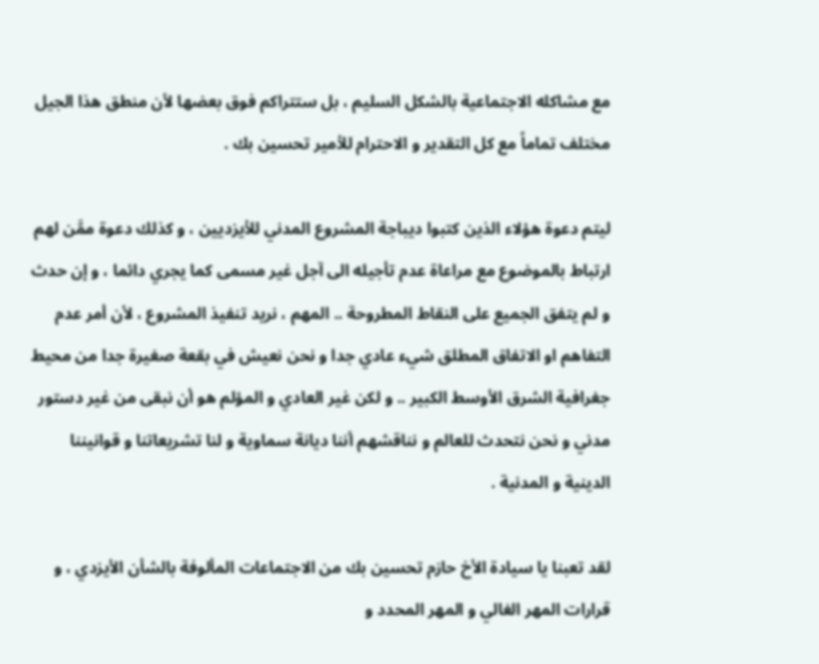مع مشاكله الاجتماعية بالشكل السليم ، بل ستتراكم فوق بعضها لأن منطق هذا الجيل مختلف تماماً مع كل التقدير و الاحترام للأمير تحسين بك .

ليتم دعوة هؤلاء الذين كتبوا ديباجة المشروع المدني للأيزديين ، و كذلك دعوة ممَّن لهم ارتباط بالموضوع مع مراعاة عدم تأجيله الى آجل غير مسمى كما يجري دائما ، و إن حدث و لم يتفق الجميع على النقاط المطروحة .. المهم ، نريد تنفيذ المشروع ، لأن أمر عدم التفاهم او الاتفاق المطلق شيء عادي جدا و نحن نعيش في بقعة صغيرة جدا من محيط جغرافية الشرق الأوسط الكبير .. و لكن غير العادي و المؤلم هو أن نبقى من غير دستور مدني و نحن نتحدث للعالم و نناقشهم أننا ديانة سماوية و لنا تشريعاتنا و قوانيننا الدينية و المدنية .

لقد تعبنا يا سيادة الأخ حازم تحسين بك من الاجتماعات المألوفة بالشأن الأيزدي ، و قرارات المهر الغالي و المهر المحدد و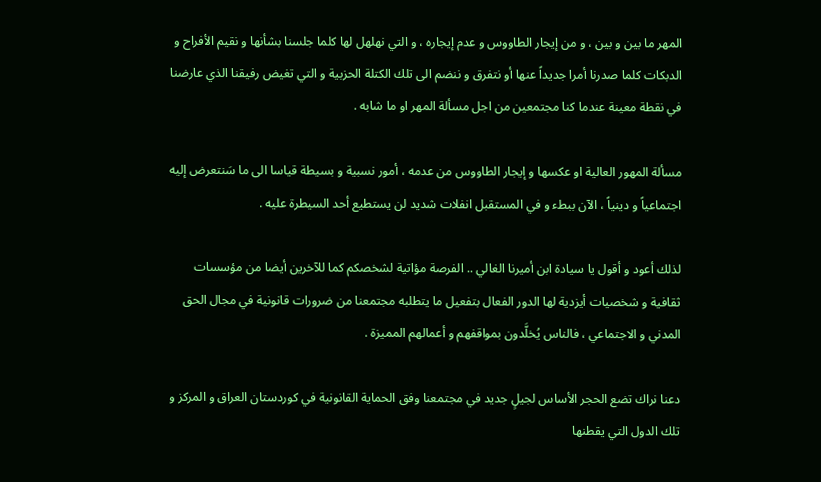المهر ما بين و بين ، و من إيجار الطاووس و عدم إيجاره ، و التي نهلهل لها كلما جلسنا بشأنها و نقيم الأفراح و الدبكات كلما صدرنا أمرا جديداً عنها أو نتفرق و ننضم الى تلك الكتلة الحزبية و التي تغيض رفيقنا الذي عارضنا في نقطة معينة عندما كنا مجتمعين من اجل مسألة المهر او ما شابه .

مسألة المهور العالية او عكسها و إيجار الطاووس من عدمه ، أمور نسبية و بسيطة قياسا الى ما سَنتعرض إليه اجتماعياً و دينياً ، الآن ببطء و في المستقبل انفلات شديد لن يستطيع أحد السيطرة عليه .

لذلك أعود و أقول يا سيادة ابن أميرنا الغالي .. الفرصة مؤاتية لشخصكم كما للآخرين أيضا من مؤسسات ثقافية و شخصيات أيزدية لها الدور الفعال بتفعيل ما يتطلبه مجتمعنا من ضرورات قانونية في مجال الحق المدني و الاجتماعي ، فالناس يُخلَّدون بمواقفهم و أعمالهم المميزة .

دعنا نراك تضع الحجر الأساس لجيلٍ جديد في مجتمعنا وفق الحماية القانونية في كوردستان العراق و المركز و تلك الدول التي يقطنها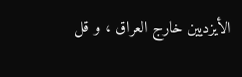الأيزديين خارج العراق ، و قل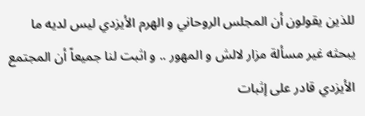للذين يقولون أن المجلس الروحاني و الهرم الأيزدي ليس لديه ما يبحثه غير مسألة مزار لالش و المهور .. و اثبت لنا جميعاً أن المجتمع الأيزدي قادر على إثبات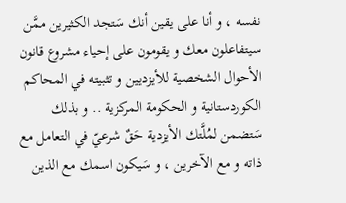نفسه ، و أنا على يقين أنك سَتجد الكثيرين ممَّن سيتفاعلون معك و يقومون على إحياء مشروع قانون الأحوال الشخصية للأيزديين و تثبيته في المحاكم الكوردستانية و الحكومة المركزية .. و بذلك سَتضمن لمُلَّتك الأيزدية حَقٌ شرعيّ في التعامل مع ذاته و مع الآخرين ، و سَيكون اسمك مع الذين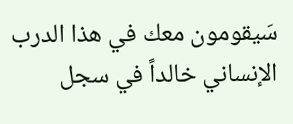سَيقومون معك في هذا الدرب الإنساني خالداً في سجل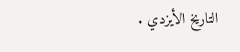التاريخ الأيزدي .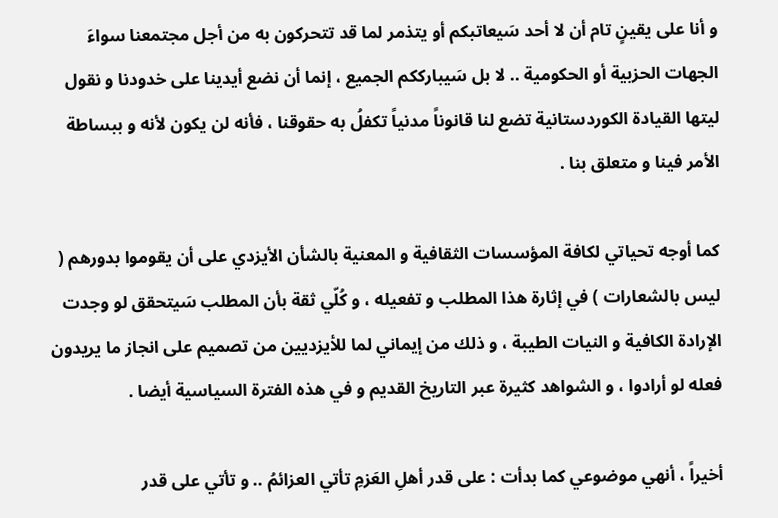و أنا على يقينٍ تام أن لا أحد سَيعاتبكم أو يتذمر لما قد تتحركون به من أجل مجتمعنا سواءَ الجهات الحزبية أو الحكومية .. لا بل سَيبارككم الجميع ، إنما أن نضع أيدينا على خدودنا و نقول ليتها القيادة الكوردستانية تضع لنا قانوناً مدنياً تكفلُ به حقوقنا ، فأنه لن يكون لأنه و ببساطة الأمر فينا و متعلق بنا .

كما أوجه تحياتي لكافة المؤسسات الثقافية و المعنية بالشأن الأيزدي على أن يقوموا بدورهم ( ليس بالشعارات ) في إثارة هذا المطلب و تفعيله ، و كُلّي ثقة بأن المطلب سَيتحقق لو وجدت الإرادة الكافية و النيات الطيبة ، و ذلك من إيماني لما للأيزديين من تصميم على انجاز ما يريدون فعله لو أرادوا ، و الشواهد كثيرة عبر التاريخ القديم و في هذه الفترة السياسية أيضا .

أخيراً ، أنهي موضوعي كما بدأت : على قدر أهلِ العَزمِ تأتي العزائمُ .. و تأتي على قدر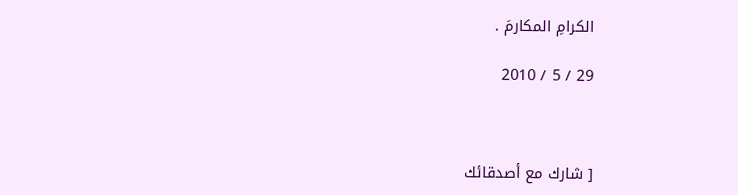الكرامِ المكارمَ .

29 / 5 / 2010



[ شارك مع أصدقائك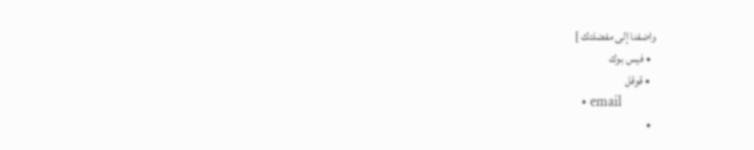واضفنا إلى مفضلتك ]
  • فيس بوك
  • قوقل
  • email
  •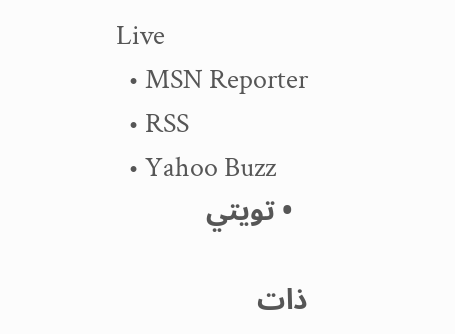Live
  • MSN Reporter
  • RSS
  • Yahoo Buzz
  • تويتي

ذات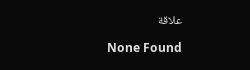علاقة

      None Found